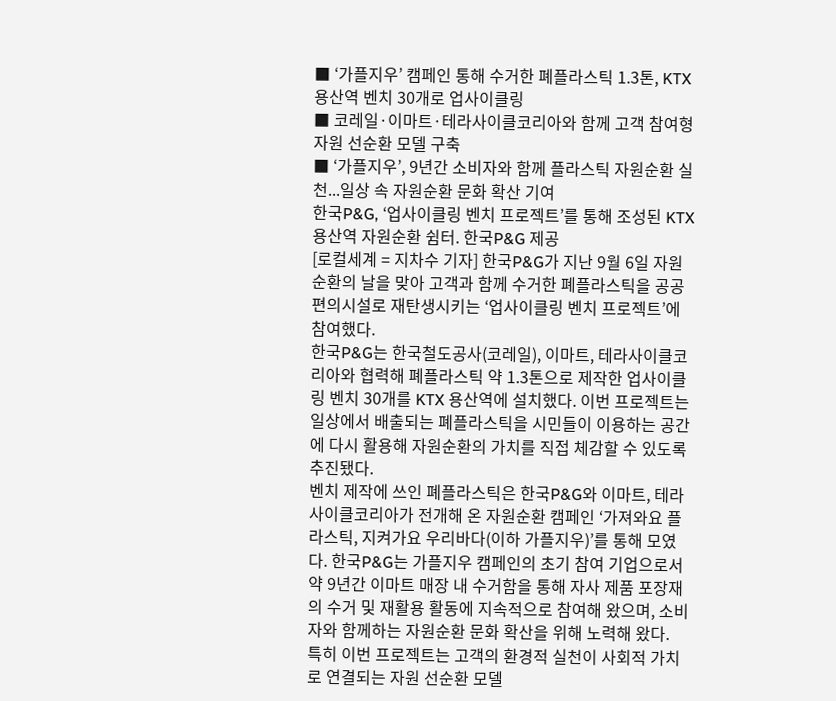■ ‘가플지우’ 캠페인 통해 수거한 폐플라스틱 1.3톤, KTX 용산역 벤치 30개로 업사이클링
■ 코레일·이마트·테라사이클코리아와 함께 고객 참여형 자원 선순환 모델 구축
■ ‘가플지우’, 9년간 소비자와 함께 플라스틱 자원순환 실천...일상 속 자원순환 문화 확산 기여
한국P&G, ‘업사이클링 벤치 프로젝트’를 통해 조성된 KTX 용산역 자원순환 쉼터. 한국P&G 제공
[로컬세계 = 지차수 기자] 한국P&G가 지난 9월 6일 자원순환의 날을 맞아 고객과 함께 수거한 폐플라스틱을 공공 편의시설로 재탄생시키는 ‘업사이클링 벤치 프로젝트’에 참여했다.
한국P&G는 한국철도공사(코레일), 이마트, 테라사이클코리아와 협력해 폐플라스틱 약 1.3톤으로 제작한 업사이클링 벤치 30개를 KTX 용산역에 설치했다. 이번 프로젝트는 일상에서 배출되는 폐플라스틱을 시민들이 이용하는 공간에 다시 활용해 자원순환의 가치를 직접 체감할 수 있도록 추진됐다.
벤치 제작에 쓰인 폐플라스틱은 한국P&G와 이마트, 테라사이클코리아가 전개해 온 자원순환 캠페인 ‘가져와요 플라스틱, 지켜가요 우리바다(이하 가플지우)’를 통해 모였다. 한국P&G는 가플지우 캠페인의 초기 참여 기업으로서 약 9년간 이마트 매장 내 수거함을 통해 자사 제품 포장재의 수거 및 재활용 활동에 지속적으로 참여해 왔으며, 소비자와 함께하는 자원순환 문화 확산을 위해 노력해 왔다.
특히 이번 프로젝트는 고객의 환경적 실천이 사회적 가치로 연결되는 자원 선순환 모델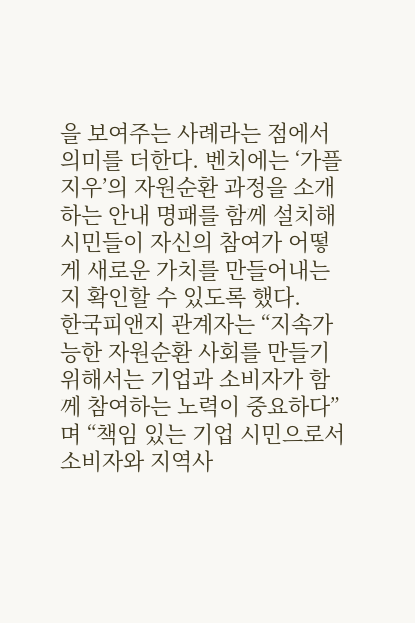을 보여주는 사례라는 점에서 의미를 더한다. 벤치에는 ‘가플지우’의 자원순환 과정을 소개하는 안내 명패를 함께 설치해 시민들이 자신의 참여가 어떻게 새로운 가치를 만들어내는지 확인할 수 있도록 했다.
한국피앤지 관계자는 “지속가능한 자원순환 사회를 만들기 위해서는 기업과 소비자가 함께 참여하는 노력이 중요하다”며 “책임 있는 기업 시민으로서 소비자와 지역사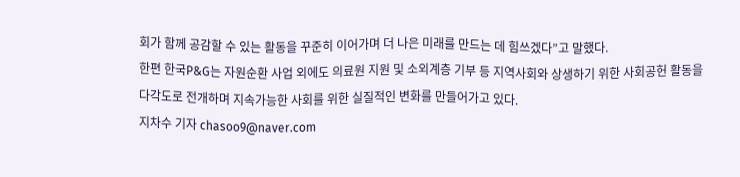회가 함께 공감할 수 있는 활동을 꾸준히 이어가며 더 나은 미래를 만드는 데 힘쓰겠다”고 말했다.
한편 한국P&G는 자원순환 사업 외에도 의료원 지원 및 소외계층 기부 등 지역사회와 상생하기 위한 사회공헌 활동을 다각도로 전개하며 지속가능한 사회를 위한 실질적인 변화를 만들어가고 있다.
지차수 기자 chasoo9@naver.com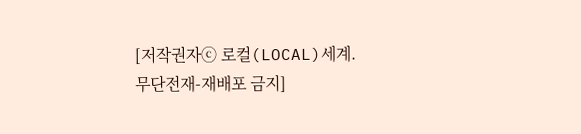[저작권자ⓒ 로컬(LOCAL)세계. 무단전재-재배포 금지]